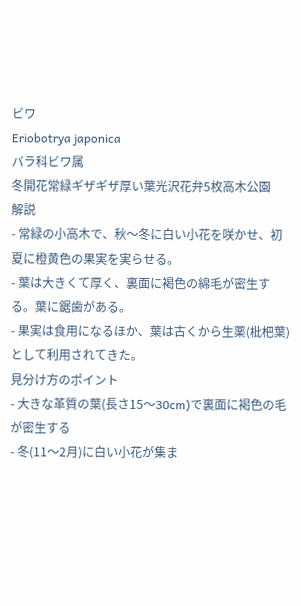ビワ
Eriobotrya japonica
バラ科ビワ属
冬開花常緑ギザギザ厚い葉光沢花弁5枚高木公園
解説
- 常緑の小高木で、秋〜冬に白い小花を咲かせ、初夏に橙黄色の果実を実らせる。
- 葉は大きくて厚く、裏面に褐色の綿毛が密生する。葉に鋸歯がある。
- 果実は食用になるほか、葉は古くから生薬(枇杷葉)として利用されてきた。
見分け方のポイント
- 大きな革質の葉(長さ15〜30cm)で裏面に褐色の毛が密生する
- 冬(11〜2月)に白い小花が集ま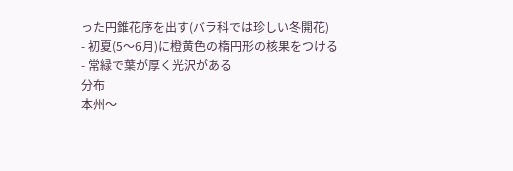った円錐花序を出す(バラ科では珍しい冬開花)
- 初夏(5〜6月)に橙黄色の楕円形の核果をつける
- 常緑で葉が厚く光沢がある
分布
本州〜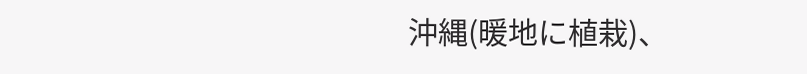沖縄(暖地に植栽)、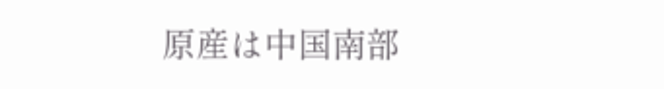原産は中国南部